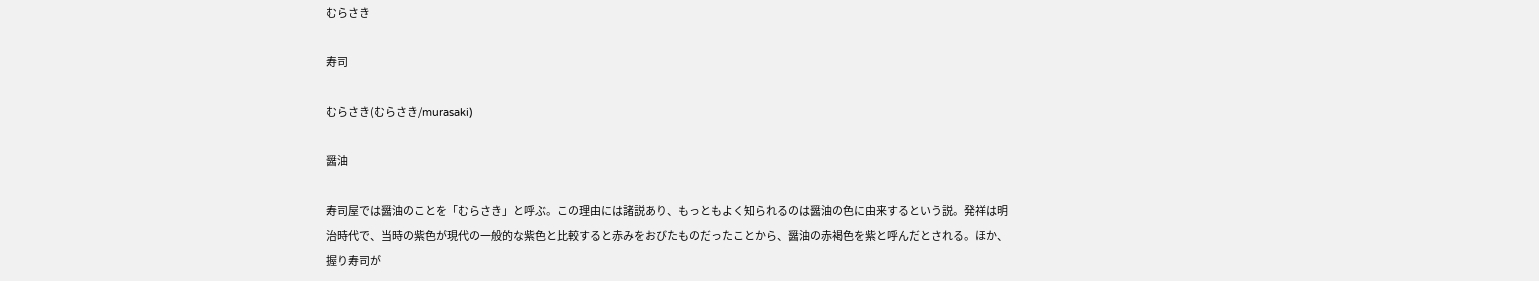むらさき

寿司

むらさき(むらさき/murasaki)

醤油

寿司屋では醤油のことを「むらさき」と呼ぶ。この理由には諸説あり、もっともよく知られるのは醤油の色に由来するという説。発祥は明治時代で、当時の紫色が現代の一般的な紫色と比較すると赤みをおびたものだったことから、醤油の赤褐色を紫と呼んだとされる。ほか、握り寿司が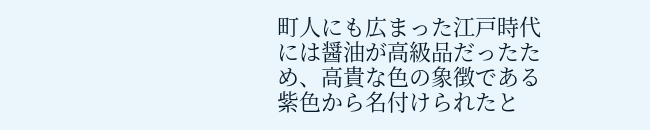町人にも広まった江戸時代には醤油が高級品だったため、高貴な色の象徴である紫色から名付けられたと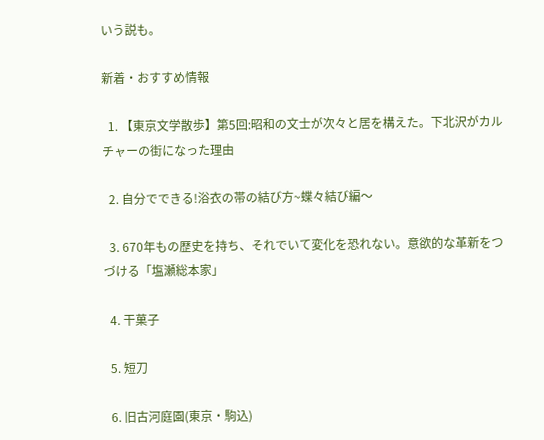いう説も。

新着・おすすめ情報

  1. 【東京文学散歩】第5回:昭和の文士が次々と居を構えた。下北沢がカルチャーの街になった理由

  2. 自分でできる!浴衣の帯の結び方~蝶々結び編〜

  3. 670年もの歴史を持ち、それでいて変化を恐れない。意欲的な革新をつづける「塩瀬総本家」

  4. 干菓子

  5. 短刀

  6. 旧古河庭園(東京・駒込)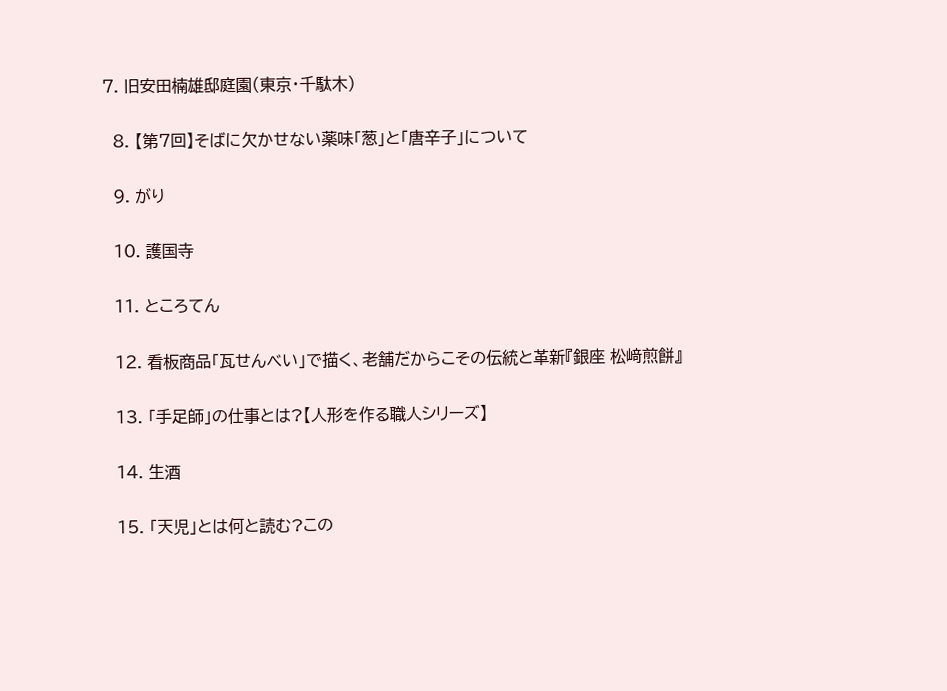7. 旧安田楠雄邸庭園(東京・千駄木)

  8. 【第7回】そばに欠かせない薬味「葱」と「唐辛子」について

  9. がり

  10. 護国寺

  11. ところてん

  12. 看板商品「瓦せんべい」で描く、老舗だからこその伝統と革新『銀座 松﨑煎餅』

  13. 「手足師」の仕事とは?【人形を作る職人シリーズ】

  14. 生酒

  15. 「天児」とは何と読む?この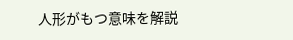人形がもつ意味を解説